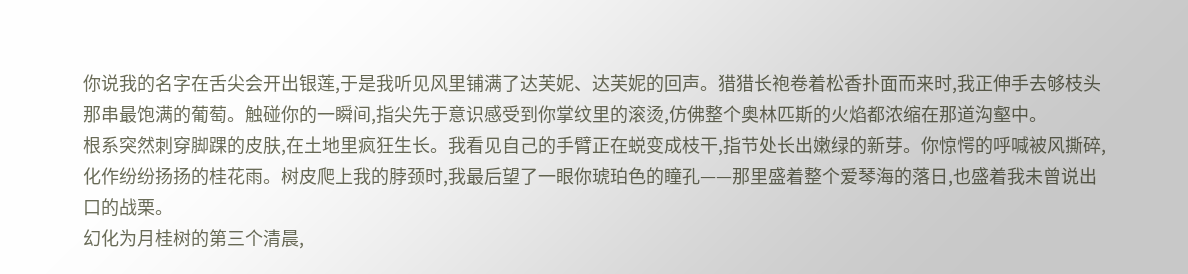你说我的名字在舌尖会开出银莲,于是我听见风里铺满了达芙妮、达芙妮的回声。猎猎长袍卷着松香扑面而来时,我正伸手去够枝头那串最饱满的葡萄。触碰你的一瞬间,指尖先于意识感受到你掌纹里的滚烫,仿佛整个奥林匹斯的火焰都浓缩在那道沟壑中。
根系突然刺穿脚踝的皮肤,在土地里疯狂生长。我看见自己的手臂正在蜕变成枝干,指节处长出嫩绿的新芽。你惊愕的呼喊被风撕碎,化作纷纷扬扬的桂花雨。树皮爬上我的脖颈时,我最后望了一眼你琥珀色的瞳孔——那里盛着整个爱琴海的落日,也盛着我未曾说出口的战栗。
幻化为月桂树的第三个清晨,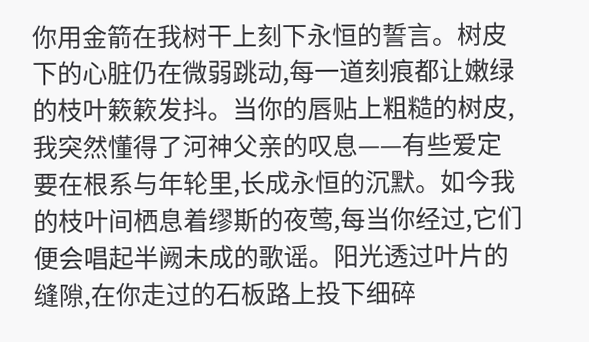你用金箭在我树干上刻下永恒的誓言。树皮下的心脏仍在微弱跳动,每一道刻痕都让嫩绿的枝叶簌簌发抖。当你的唇贴上粗糙的树皮,我突然懂得了河神父亲的叹息——有些爱定要在根系与年轮里,长成永恒的沉默。如今我的枝叶间栖息着缪斯的夜莺,每当你经过,它们便会唱起半阙未成的歌谣。阳光透过叶片的缝隙,在你走过的石板路上投下细碎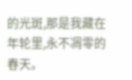的光斑,那是我藏在年轮里,永不凋零的春天。